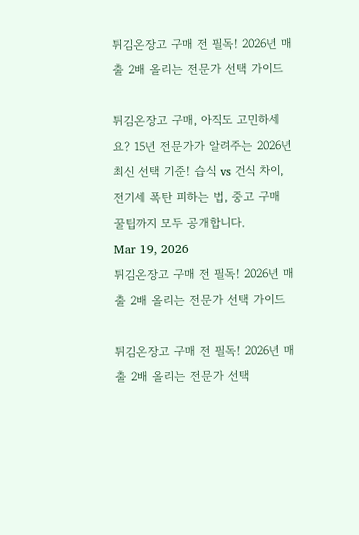튀김온장고 구매 전 필독! 2026년 매출 2배 올리는 전문가 선택 가이드

튀김온장고 구매, 아직도 고민하세요? 15년 전문가가 알려주는 2026년 최신 선택 기준! 습식 vs 건식 차이, 전기세 폭탄 피하는 법, 중고 구매 꿀팁까지 모두 공개합니다.
Mar 19, 2026
튀김온장고 구매 전 필독! 2026년 매출 2배 올리는 전문가 선택 가이드

튀김온장고 구매 전 필독! 2026년 매출 2배 올리는 전문가 선택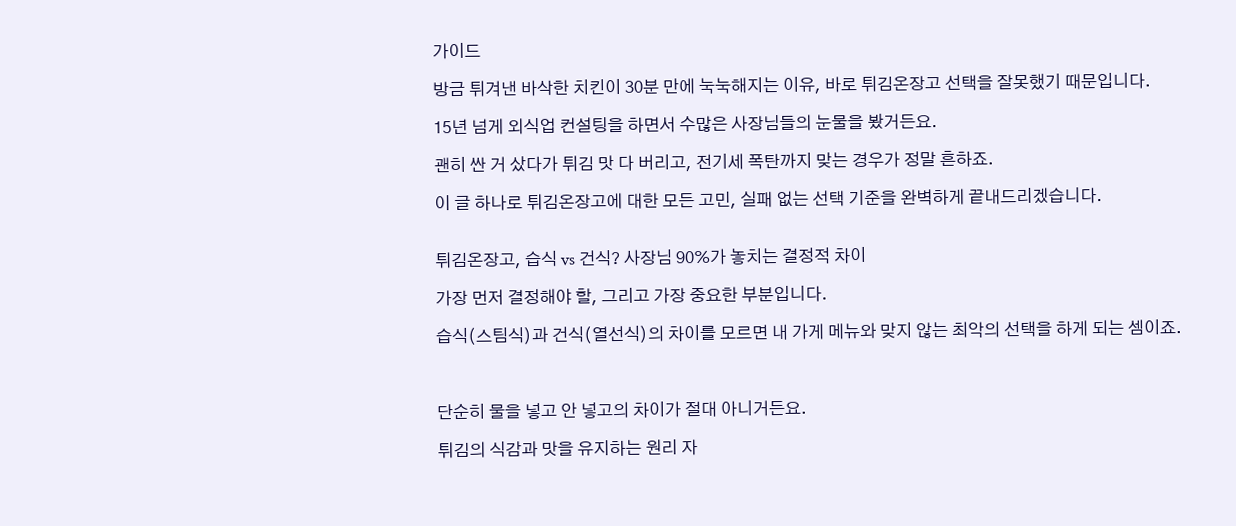가이드

방금 튀겨낸 바삭한 치킨이 30분 만에 눅눅해지는 이유, 바로 튀김온장고 선택을 잘못했기 때문입니다.

15년 넘게 외식업 컨설팅을 하면서 수많은 사장님들의 눈물을 봤거든요.

괜히 싼 거 샀다가 튀김 맛 다 버리고, 전기세 폭탄까지 맞는 경우가 정말 흔하죠.

이 글 하나로 튀김온장고에 대한 모든 고민, 실패 없는 선택 기준을 완벽하게 끝내드리겠습니다.


튀김온장고, 습식 vs 건식? 사장님 90%가 놓치는 결정적 차이

가장 먼저 결정해야 할, 그리고 가장 중요한 부분입니다.

습식(스팀식)과 건식(열선식)의 차이를 모르면 내 가게 메뉴와 맞지 않는 최악의 선택을 하게 되는 셈이죠.



단순히 물을 넣고 안 넣고의 차이가 절대 아니거든요.

튀김의 식감과 맛을 유지하는 원리 자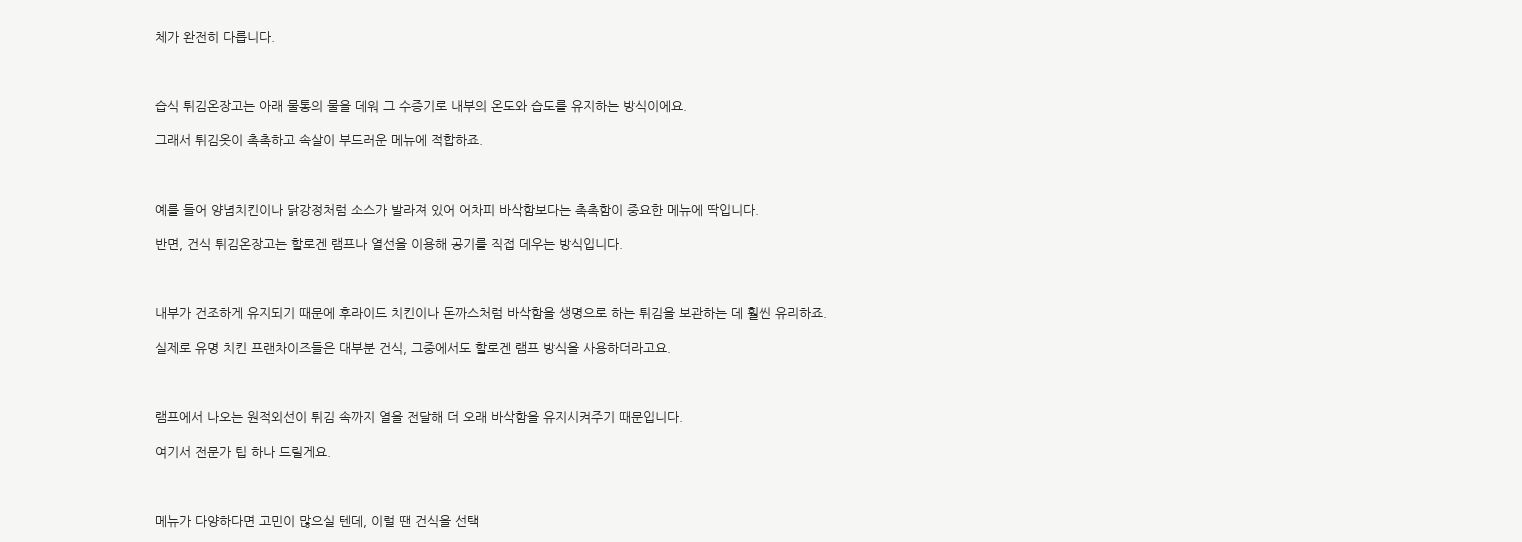체가 완전히 다릅니다.



습식 튀김온장고는 아래 물통의 물을 데워 그 수증기로 내부의 온도와 습도를 유지하는 방식이에요.

그래서 튀김옷이 촉촉하고 속살이 부드러운 메뉴에 적합하죠.



예를 들어 양념치킨이나 닭강정처럼 소스가 발라져 있어 어차피 바삭함보다는 촉촉함이 중요한 메뉴에 딱입니다.

반면, 건식 튀김온장고는 할로겐 램프나 열선을 이용해 공기를 직접 데우는 방식입니다.



내부가 건조하게 유지되기 때문에 후라이드 치킨이나 돈까스처럼 바삭함을 생명으로 하는 튀김을 보관하는 데 훨씬 유리하죠.

실제로 유명 치킨 프랜차이즈들은 대부분 건식, 그중에서도 할로겐 램프 방식을 사용하더라고요.



램프에서 나오는 원적외선이 튀김 속까지 열을 전달해 더 오래 바삭함을 유지시켜주기 때문입니다.

여기서 전문가 팁 하나 드릴게요.



메뉴가 다양하다면 고민이 많으실 텐데, 이럴 땐 건식을 선택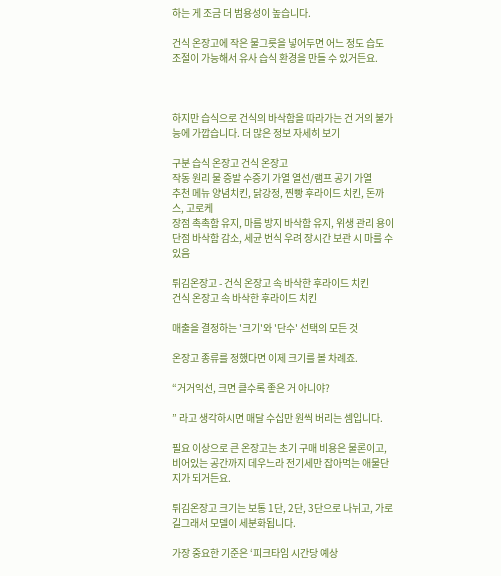하는 게 조금 더 범용성이 높습니다.

건식 온장고에 작은 물그릇을 넣어두면 어느 정도 습도 조절이 가능해서 유사 습식 환경을 만들 수 있거든요.



하지만 습식으로 건식의 바삭함을 따라가는 건 거의 불가능에 가깝습니다. 더 많은 정보 자세히 보기

구분 습식 온장고 건식 온장고
작동 원리 물 증발 수증기 가열 열선/램프 공기 가열
추천 메뉴 양념치킨, 닭강정, 찐빵 후라이드 치킨, 돈까스, 고로케
장점 촉촉함 유지, 마름 방지 바삭함 유지, 위생 관리 용이
단점 바삭함 감소, 세균 번식 우려 장시간 보관 시 마를 수 있음

튀김온장고 - 건식 온장고 속 바삭한 후라이드 치킨
건식 온장고 속 바삭한 후라이드 치킨

매출을 결정하는 '크기'와 '단수' 선택의 모든 것

온장고 종류를 정했다면 이제 크기를 볼 차례죠.

“거거익선, 크면 클수록 좋은 거 아니야?

” 라고 생각하시면 매달 수십만 원씩 버리는 셈입니다.

필요 이상으로 큰 온장고는 초기 구매 비용은 물론이고, 비어있는 공간까지 데우느라 전기세만 잡아먹는 애물단지가 되거든요.

튀김온장고 크기는 보통 1단, 2단, 3단으로 나뉘고, 가로 길그래서 모델이 세분화됩니다.

가장 중요한 기준은 ‘피크타임 시간당 예상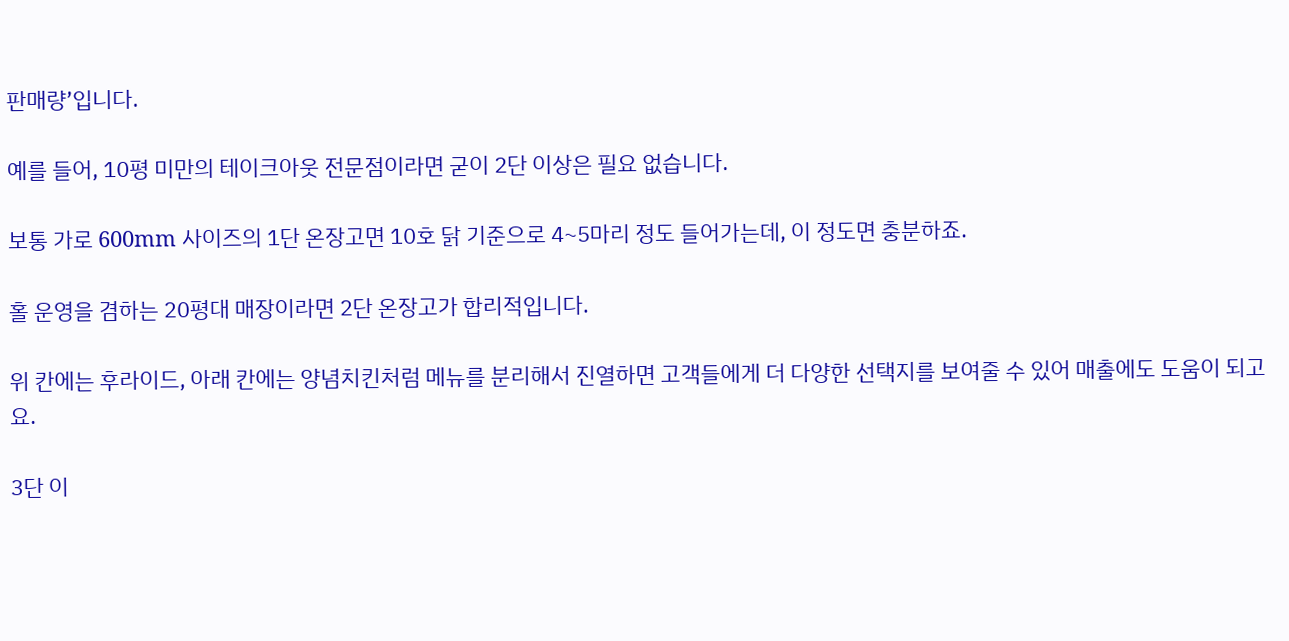판매량’입니다.

예를 들어, 10평 미만의 테이크아웃 전문점이라면 굳이 2단 이상은 필요 없습니다.

보통 가로 600mm 사이즈의 1단 온장고면 10호 닭 기준으로 4~5마리 정도 들어가는데, 이 정도면 충분하죠.

홀 운영을 겸하는 20평대 매장이라면 2단 온장고가 합리적입니다.

위 칸에는 후라이드, 아래 칸에는 양념치킨처럼 메뉴를 분리해서 진열하면 고객들에게 더 다양한 선택지를 보여줄 수 있어 매출에도 도움이 되고요.

3단 이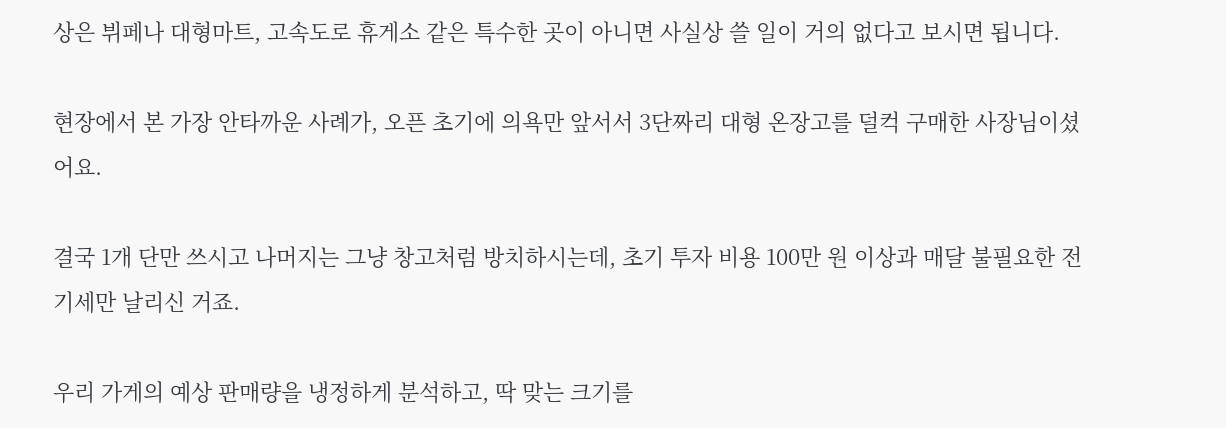상은 뷔페나 대형마트, 고속도로 휴게소 같은 특수한 곳이 아니면 사실상 쓸 일이 거의 없다고 보시면 됩니다.

현장에서 본 가장 안타까운 사례가, 오픈 초기에 의욕만 앞서서 3단짜리 대형 온장고를 덜컥 구매한 사장님이셨어요.

결국 1개 단만 쓰시고 나머지는 그냥 창고처럼 방치하시는데, 초기 투자 비용 100만 원 이상과 매달 불필요한 전기세만 날리신 거죠.

우리 가게의 예상 판매량을 냉정하게 분석하고, 딱 맞는 크기를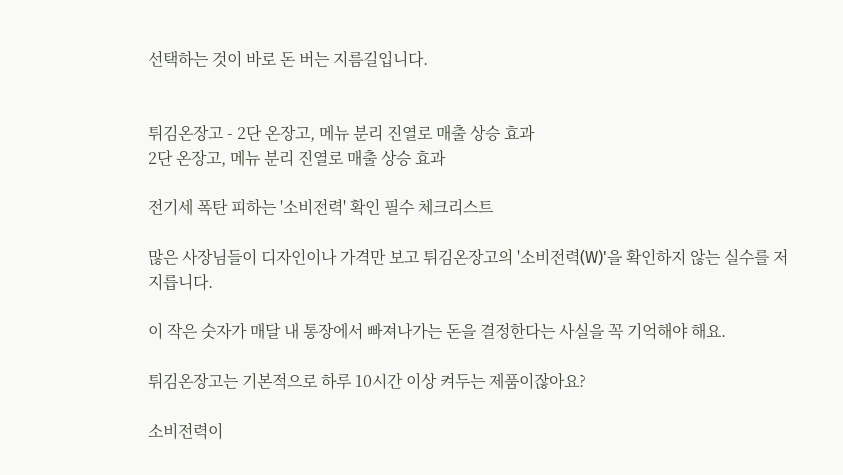선택하는 것이 바로 돈 버는 지름길입니다.


튀김온장고 - 2단 온장고, 메뉴 분리 진열로 매출 상승 효과
2단 온장고, 메뉴 분리 진열로 매출 상승 효과

전기세 폭탄 피하는 '소비전력' 확인 필수 체크리스트

많은 사장님들이 디자인이나 가격만 보고 튀김온장고의 '소비전력(W)'을 확인하지 않는 실수를 저지릅니다.

이 작은 숫자가 매달 내 통장에서 빠져나가는 돈을 결정한다는 사실을 꼭 기억해야 해요.

튀김온장고는 기본적으로 하루 10시간 이상 켜두는 제품이잖아요?

소비전력이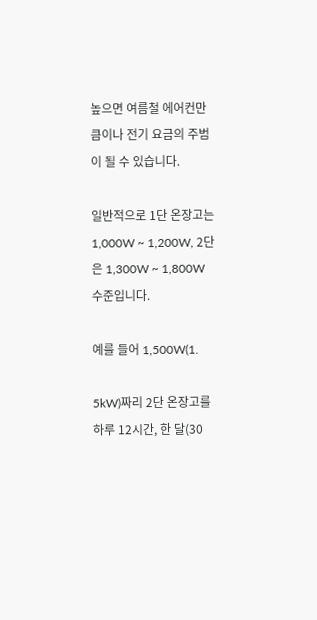높으면 여름철 에어컨만큼이나 전기 요금의 주범이 될 수 있습니다.

일반적으로 1단 온장고는 1,000W ~ 1,200W, 2단은 1,300W ~ 1,800W 수준입니다.

예를 들어 1,500W(1.

5kW)짜리 2단 온장고를 하루 12시간, 한 달(30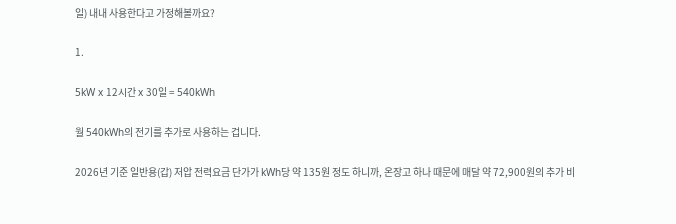일) 내내 사용한다고 가정해볼까요?

1.

5kW x 12시간 x 30일 = 540kWh

월 540kWh의 전기를 추가로 사용하는 겁니다.

2026년 기준 일반용(갑) 저압 전력요금 단가가 kWh당 약 135원 정도 하니까, 온장고 하나 때문에 매달 약 72,900원의 추가 비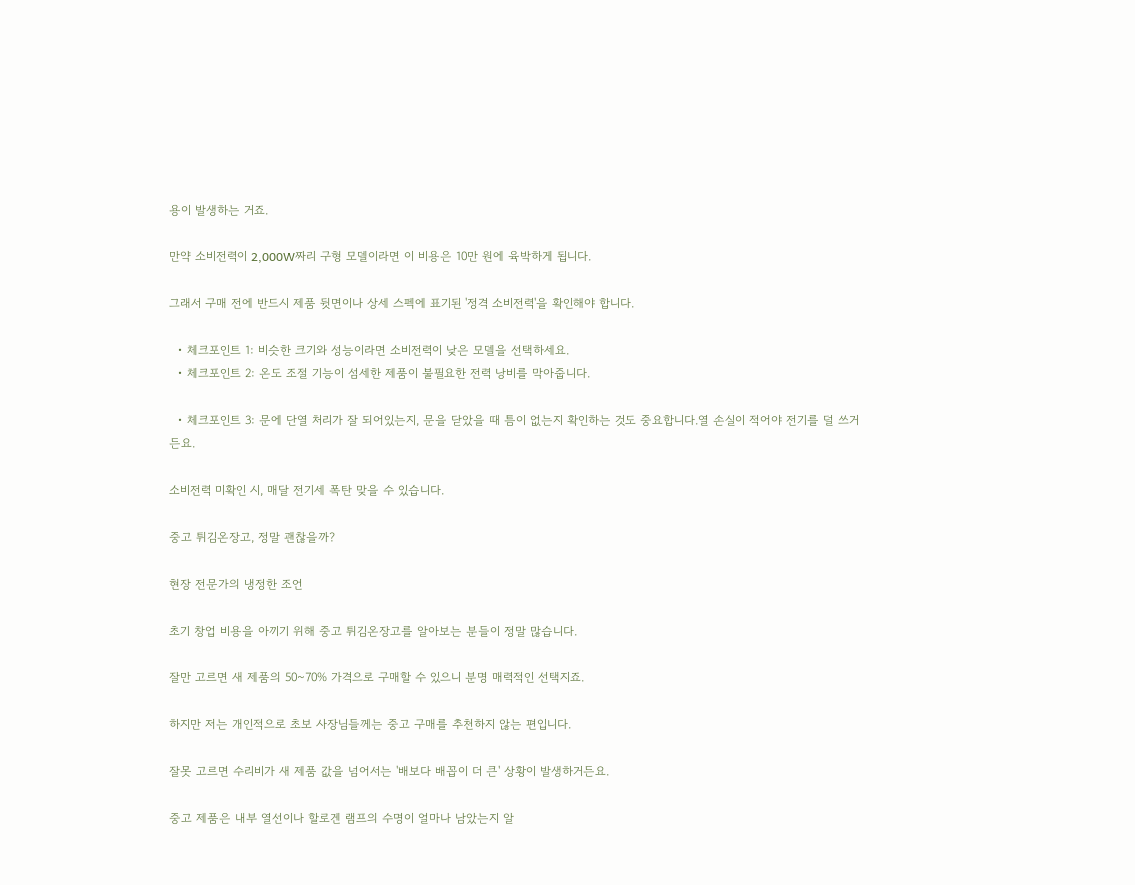용이 발생하는 거죠.

만약 소비전력이 2,000W짜리 구형 모델이라면 이 비용은 10만 원에 육박하게 됩니다.

그래서 구매 전에 반드시 제품 뒷면이나 상세 스펙에 표기된 '정격 소비전력'을 확인해야 합니다.

  • 체크포인트 1: 비슷한 크기와 성능이라면 소비전력이 낮은 모델을 선택하세요.
  • 체크포인트 2: 온도 조절 기능이 섬세한 제품이 불필요한 전력 낭비를 막아줍니다.

  • 체크포인트 3: 문에 단열 처리가 잘 되어있는지, 문을 닫았을 때 틈이 없는지 확인하는 것도 중요합니다.열 손실이 적어야 전기를 덜 쓰거든요.

소비전력 미확인 시, 매달 전기세 폭탄 맞을 수 있습니다.

중고 튀김온장고, 정말 괜찮을까?

현장 전문가의 냉정한 조언

초기 창업 비용을 아끼기 위해 중고 튀김온장고를 알아보는 분들이 정말 많습니다.

잘만 고르면 새 제품의 50~70% 가격으로 구매할 수 있으니 분명 매력적인 선택지죠.

하지만 저는 개인적으로 초보 사장님들께는 중고 구매를 추천하지 않는 편입니다.

잘못 고르면 수리비가 새 제품 값을 넘어서는 '배보다 배꼽이 더 큰' 상황이 발생하거든요.

중고 제품은 내부 열선이나 할로겐 램프의 수명이 얼마나 남았는지 알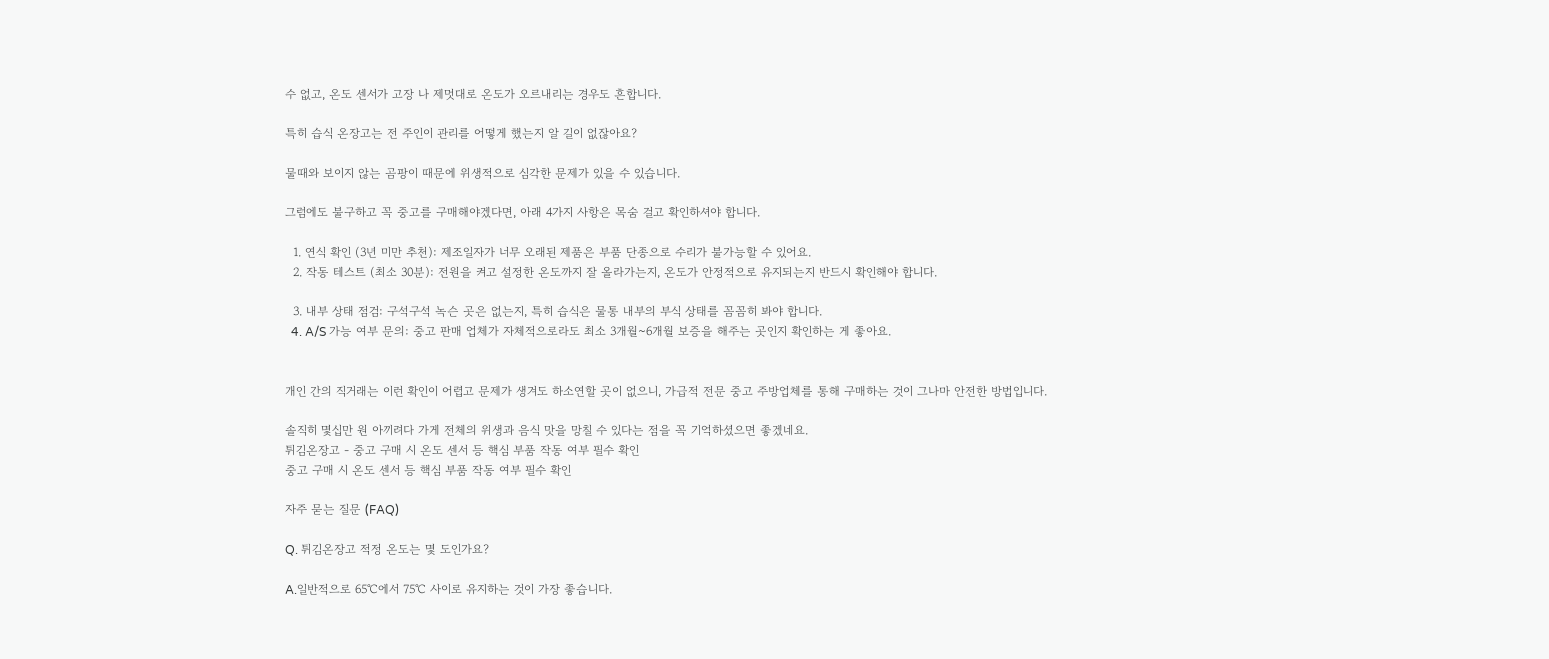수 없고, 온도 센서가 고장 나 제멋대로 온도가 오르내리는 경우도 흔합니다.

특히 습식 온장고는 전 주인이 관리를 어떻게 했는지 알 길이 없잖아요?

물때와 보이지 않는 곰팡이 때문에 위생적으로 심각한 문제가 있을 수 있습니다.

그럼에도 불구하고 꼭 중고를 구매해야겠다면, 아래 4가지 사항은 목숨 걸고 확인하셔야 합니다.

  1. 연식 확인 (3년 미만 추천): 제조일자가 너무 오래된 제품은 부품 단종으로 수리가 불가능할 수 있어요.
  2. 작동 테스트 (최소 30분): 전원을 켜고 설정한 온도까지 잘 올라가는지, 온도가 안정적으로 유지되는지 반드시 확인해야 합니다.

  3. 내부 상태 점검: 구석구석 녹슨 곳은 없는지, 특히 습식은 물통 내부의 부식 상태를 꼼꼼히 봐야 합니다.
  4. A/S 가능 여부 문의: 중고 판매 업체가 자체적으로라도 최소 3개월~6개월 보증을 해주는 곳인지 확인하는 게 좋아요.


개인 간의 직거래는 이런 확인이 어렵고 문제가 생겨도 하소연할 곳이 없으니, 가급적 전문 중고 주방업체를 통해 구매하는 것이 그나마 안전한 방법입니다.

솔직히 몇십만 원 아끼려다 가게 전체의 위생과 음식 맛을 망칠 수 있다는 점을 꼭 기억하셨으면 좋겠네요.
튀김온장고 - 중고 구매 시 온도 센서 등 핵심 부품 작동 여부 필수 확인
중고 구매 시 온도 센서 등 핵심 부품 작동 여부 필수 확인

자주 묻는 질문 (FAQ)

Q. 튀김온장고 적정 온도는 몇 도인가요?

A.일반적으로 65℃에서 75℃ 사이로 유지하는 것이 가장 좋습니다.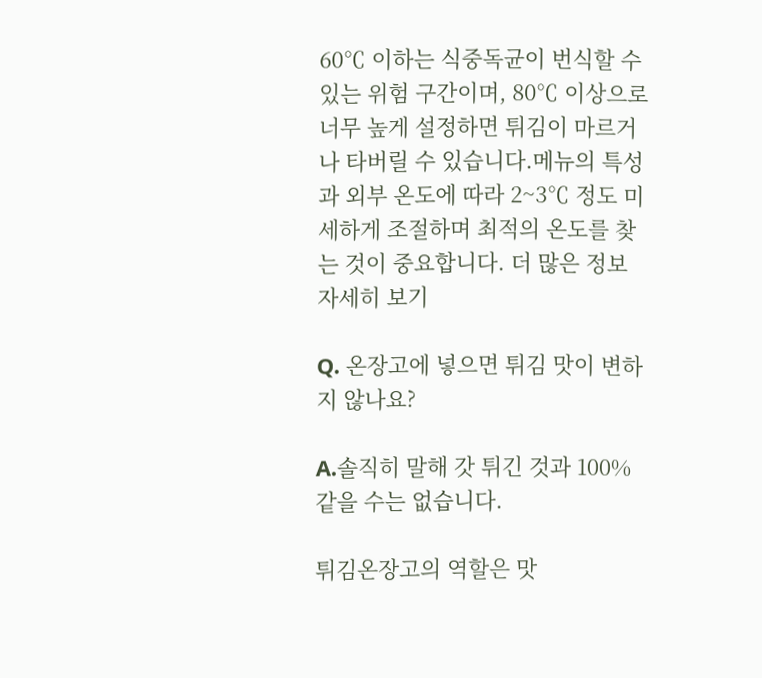60℃ 이하는 식중독균이 번식할 수 있는 위험 구간이며, 80℃ 이상으로 너무 높게 설정하면 튀김이 마르거나 타버릴 수 있습니다.메뉴의 특성과 외부 온도에 따라 2~3℃ 정도 미세하게 조절하며 최적의 온도를 찾는 것이 중요합니다. 더 많은 정보 자세히 보기

Q. 온장고에 넣으면 튀김 맛이 변하지 않나요?

A.솔직히 말해 갓 튀긴 것과 100% 같을 수는 없습니다.

튀김온장고의 역할은 맛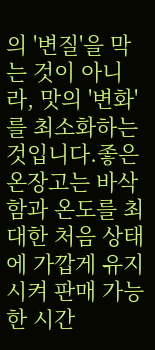의 '변질'을 막는 것이 아니라, 맛의 '변화'를 최소화하는 것입니다.좋은 온장고는 바삭함과 온도를 최대한 처음 상태에 가깝게 유지시켜 판매 가능한 시간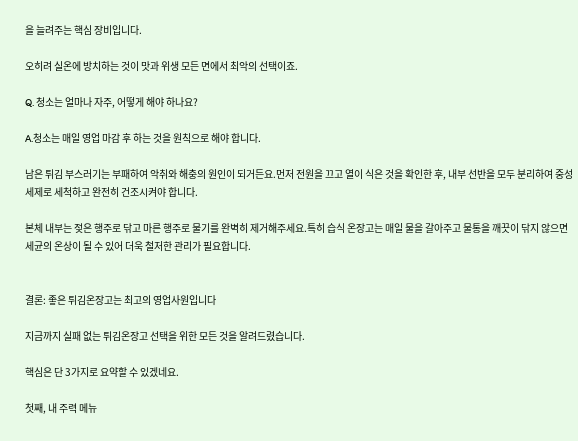을 늘려주는 핵심 장비입니다.

오히려 실온에 방치하는 것이 맛과 위생 모든 면에서 최악의 선택이죠.

Q. 청소는 얼마나 자주, 어떻게 해야 하나요?

A.청소는 매일 영업 마감 후 하는 것을 원칙으로 해야 합니다.

남은 튀김 부스러기는 부패하여 악취와 해충의 원인이 되거든요.먼저 전원을 끄고 열이 식은 것을 확인한 후, 내부 선반을 모두 분리하여 중성세제로 세척하고 완전히 건조시켜야 합니다.

본체 내부는 젖은 행주로 닦고 마른 행주로 물기를 완벽히 제거해주세요.특히 습식 온장고는 매일 물을 갈아주고 물통을 깨끗이 닦지 않으면 세균의 온상이 될 수 있어 더욱 철저한 관리가 필요합니다.


결론: 좋은 튀김온장고는 최고의 영업사원입니다

지금까지 실패 없는 튀김온장고 선택을 위한 모든 것을 알려드렸습니다.

핵심은 단 3가지로 요약할 수 있겠네요.

첫째, 내 주력 메뉴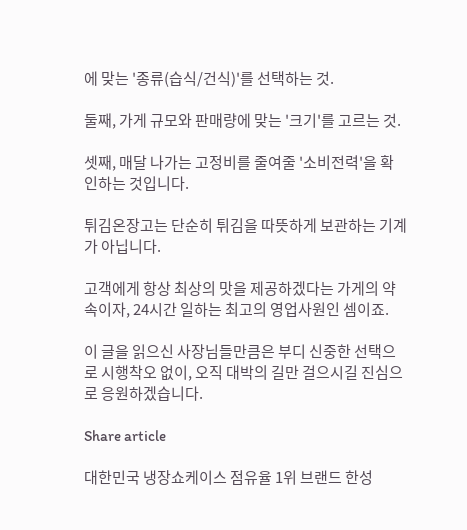에 맞는 '종류(습식/건식)'를 선택하는 것.

둘째, 가게 규모와 판매량에 맞는 '크기'를 고르는 것.

셋째, 매달 나가는 고정비를 줄여줄 '소비전력'을 확인하는 것입니다.

튀김온장고는 단순히 튀김을 따뜻하게 보관하는 기계가 아닙니다.

고객에게 항상 최상의 맛을 제공하겠다는 가게의 약속이자, 24시간 일하는 최고의 영업사원인 셈이죠.

이 글을 읽으신 사장님들만큼은 부디 신중한 선택으로 시행착오 없이, 오직 대박의 길만 걸으시길 진심으로 응원하겠습니다.

Share article

대한민국 냉장쇼케이스 점유율 1위 브랜드 한성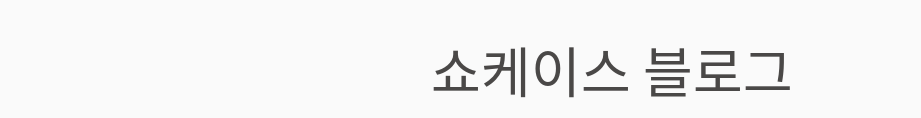쇼케이스 블로그